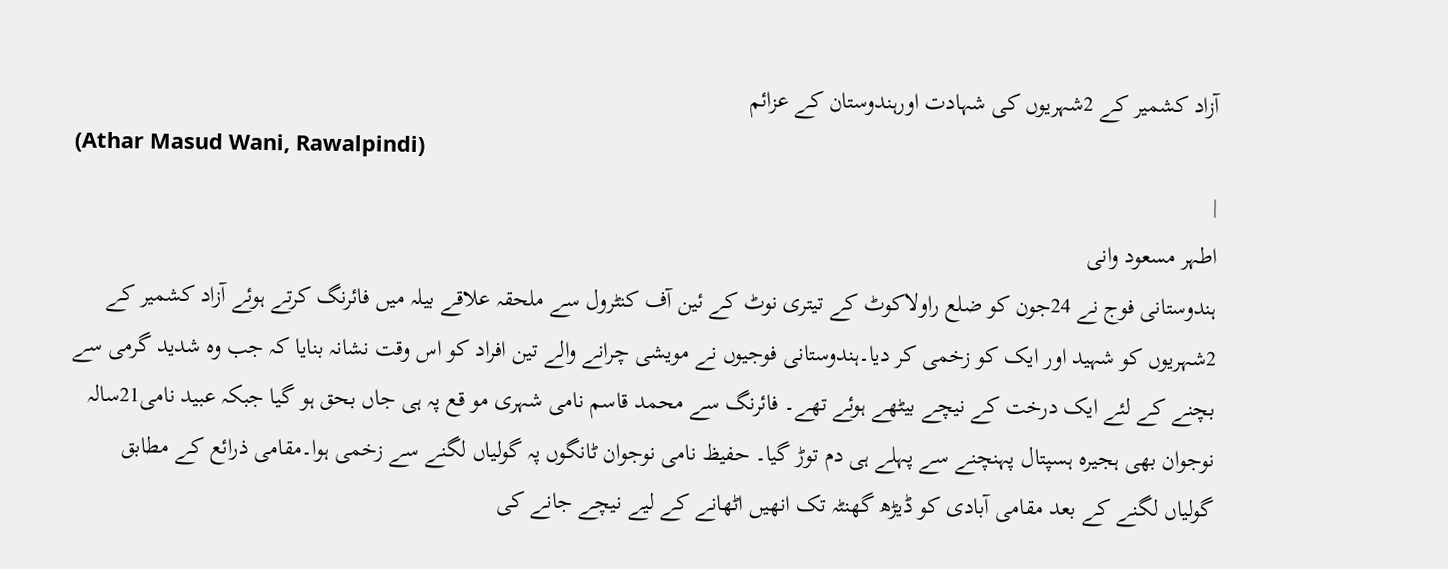آزاد کشمیر کے 2شہریوں کی شہادت اورہندوستان کے عزائم
(Athar Masud Wani, Rawalpindi)
|
اطہر مسعود وانی
ہندوستانی فوج نے 24جون کو ضلع راولاکوٹ کے تیتری نوٹ کے ئین آف کنٹرول سے ملحقہ علاقے بیلہ میں فائرنگ کرتے ہوئے آزاد کشمیر کے 2شہریوں کو شہید اور ایک کو زخمی کر دیا۔ہندوستانی فوجیوں نے مویشی چرانے والے تین افراد کو اس وقت نشانہ بنایا کہ جب وہ شدید گرمی سے بچنے کے لئے ایک درخت کے نیچے بیٹھے ہوئے تھے۔ فائرنگ سے محمد قاسم نامی شہری مو قع پہ ہی جاں بحق ہو گیا جبکہ عبید نامی21سالہ نوجوان بھی ہجیرہ ہسپتال پہنچنے سے پہلے ہی دم توڑ گیا۔ حفیظ نامی نوجوان ٹانگوں پہ گولیاں لگنے سے زخمی ہوا۔مقامی ذرائع کے مطابق گولیاں لگنے کے بعد مقامی آبادی کو ڈیڑھ گھنٹہ تک انھیں اٹھانے کے لیے نیچے جانے کی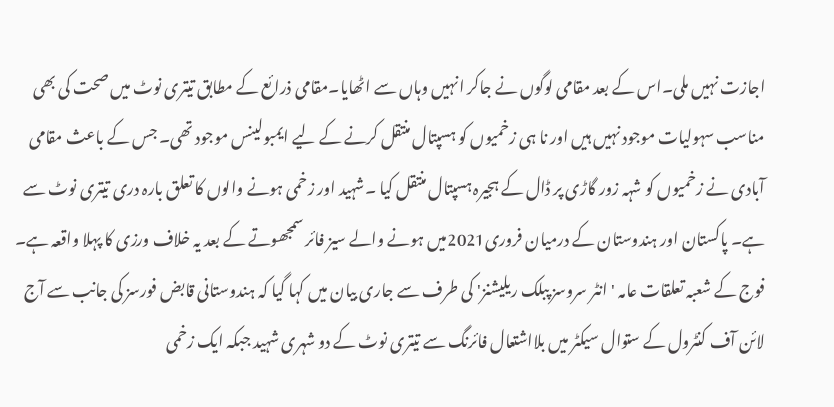اجازت نہیں ملی۔اس کے بعد مقامی لوگوں نے جاکر انہیں وہاں سے اٹھایا۔مقامی ذرائع کے مطابق تیتری نوٹ میں صحت کی بھی مناسب سہولیات موجود نہیں ہیں اور نا ہی زخمیوں کو ہسپتال منتقل کرنے کے لیے ایمبولینس موجود تھی۔ جس کے باعث مقامی آبادی نے زخمیوں کو شہہ زور گاڑی پر ڈال کے ہجیرہ ہسپتال منتقل کیا ۔شہید اور زخمی ہونے والوں کا تعلق بارہ دری تیتری نوٹ سے ہے۔ پاکستان اور ہندوستان کے درمیان فروری2021میں ہونے والے سیز فائر سمجھوتے کے بعد یہ خلاف ورزی کا پہلا واقعہ ہے۔
فوج کے شعبہ تعلقات عامہ ' انٹر سروسز پبلک ریلیشنز' کی طرف سے جاری بیان میں کہا گیا کہ ہندوستانی قابض فورسز کی جانب سے آج لائن آف کنٹرول کے ستوال سیکٹر میں بلااشتعال فائرنگ سے تیتری نوٹ کے دو شہری شہید جبکہ ایک زخمی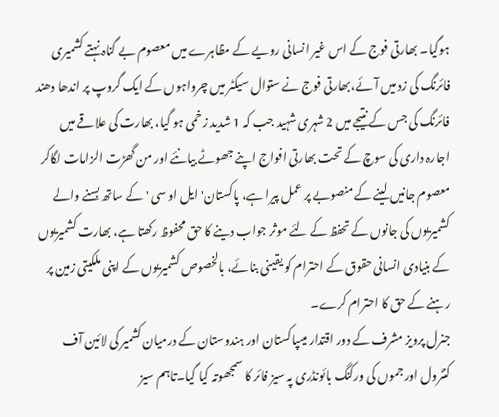ہوگیا۔ بھارتی فوج کے اس غیر انسانی رویے کے مظاہرے میں معصوم بے گناہ نہتے کشمیری فائرنگ کی زد میں آئے،بھارتی فوج نے ستوال سیکٹر میں چرواہوں کے ایک گروپ پر اندھا دھند فائرنگ کی جس کے نتیجے میں 2 شہری شہید جب کہ 1 شدید زخمی ہو گیا، بھارت کی علاقے میں اجارہ داری کی سوچ کے تحت بھارتی افواج اپنے جھوٹے بیانئے اور من گھڑت الزامات لگاکر معصوم جانیں لینے کے منصوبے پر عمل پیرا ہے، پاکستان' ایل او سی 'کے ساتھ بسنے والے کشمیریوں کی جانوں کے تحفظ کے لئے موثر جواب دینے کا حق محفوظ رکھتا ہے، بھارت کشمیریوں کے بنیادی انسانی حقوق کے احترام کو یقینی بنائے، بالخصوص کشمیریوں کے اپنی ملکیتی زمین پر رہنے کے حق کا احترام کرے۔
جنرل پرویز مشرف کے دور اقتدار میںپاکستان اور ہندوستان کے درمیان کشمیر کی لائین آف کنٹرول اور جموں کی ورکنگ بائونڈری پہ سیز فائر کا سمجھوتہ کیا گیا۔تاہم سیز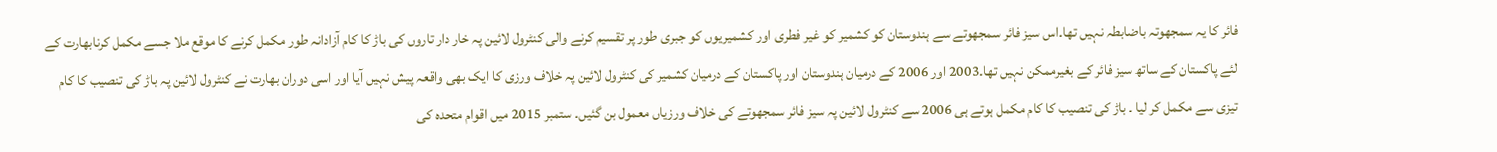فائر کا یہ سمجھوتہ باضابطہ نہیں تھا۔اس سیز فائر سمجھوتے سے ہندوستان کو کشمیر کو غیر فطری اور کشمیریوں کو جبری طور پر تقسیم کرنے والی کنٹرول لائین پہ خار دار تاروں کی باڑ کا کام آزادانہ طور مکمل کرنے کا موقع ملا جسے مکمل کرنابھارت کے لئے پاکستان کے ساتھ سیز فائر کے بغیرممکن نہیں تھا۔2003 اور 2006 کے درمیان ہندوستان اور پاکستان کے درمیان کشمیر کی کنٹرول لائین پہ خلاف ورزی کا ایک بھی واقعہ پیش نہیں آیا اور اسی دوران بھارت نے کنٹرول لائین پہ باڑ کی تنصیب کا کام تیزی سے مکمل کر لیا ۔ باڑ کی تنصیب کا کام مکمل ہوتے ہی 2006 سے کنٹرول لائین پہ سیز فائر سمجھوتے کی خلاف ورزیاں معمول بن گئیں۔ ستمبر 2015 میں اقوام متحدہ کی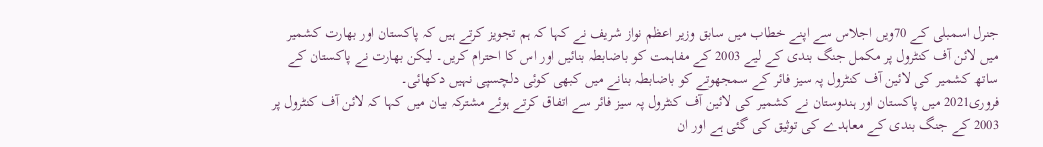جنرل اسمبلی کے 70ویں اجلاس سے اپنے خطاب میں سابق وزیر اعظم نواز شریف نے کہا کہ ہم تجویز کرتے ہیں کہ پاکستان اور بھارت کشمیر میں لائن آف کنٹرول پر مکمل جنگ بندی کے لیے 2003 کے مفاہمت کو باضابطہ بنائیں اور اس کا احترام کریں۔ لیکن بھارت نے پاکستان کے ساتھ کشمیر کی لائین آف کنٹرول پہ سیز فائر کے سمجھوتے کو باضابطہ بنانے میں کبھی کوئی دلچسپی نہیں دکھائی۔
فروری2021 میں پاکستان اور ہندوستان نے کشمیر کی لائین آف کنٹرول پہ سیز فائر سے اتفاق کرتے ہوئے مشترکہ بیان میں کہا کہ لائن آف کنٹرول پر 2003 کے جنگ بندی کے معاہدے کی توثیق کی گئی ہے اور ان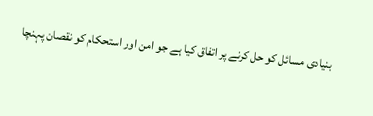بنیادی مسائل کو حل کرنے پر اتفاق کیا ہے جو امن اور استحکام کو نقصان پہنچا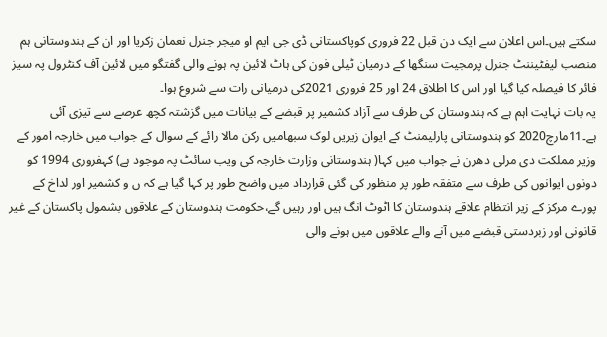سکتے ہیں۔اس اعلان سے ایک دن قبل 22 فروری کوپاکستانی ڈی جی ایم او میجر جنرل نعمان زکریا اور ان کے ہندوستانی ہم منصب لیفٹیننٹ جنرل پرمجیت سنگھا کے درمیان ٹیلی فون کی ہاٹ لائین پہ ہونے والی گفتگو میں لائین آف کنٹرول پہ سیز فائر کا فیصلہ کیا گیا اور اس کا اطلاق 24 اور 25 فروری 2021کی درمیانی رات سے شروع ہوا۔
یہ بات نہایت اہم ہے کہ ہندوستان کی طرف سے آزاد کشمیر پر قبضے کے بیانات میں گزشتہ کچھ عرصے سے تیزی آئی ہے۔11مارچ2020 کو ہندوستانی پارلیمنٹ کے ایوان زیریں لوک سبھامیں رکن مالا رائے کے سوال کے جواب میں خارجہ امور کے وزیر مملکت دی مرلی دھرن نے جواب میں کہا( ہندوستانی وزارت خارجہ کی ویب سائٹ پہ موجود ہے) کہفروری 1994 کو دونوں ایوانوں کی طرف سے متفقہ طور پر منظور کی گئی قرارداد میں واضح طور پر کہا گیا ہے کہ ں و کشمیر اور لداخ کے پورے مرکز کے زیر انتظام علاقے ہندوستان کا اٹوٹ انگ ہیں اور رہیں گے،حکومت ہندوستان کے علاقوں بشمول پاکستان کے غیر قانونی اور زبردستی قبضے میں آنے والے علاقوں میں ہونے والی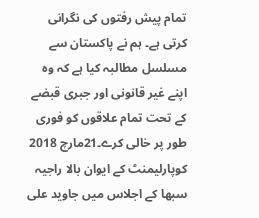تمام پیش رفتوں کی نگرانی کرتی ہے۔ ہم نے پاکستان سے مسلسل مطالبہ کیا ہے کہ وہ اپنے غیر قانونی اور جبری قبضے کے تحت تمام علاقوں کو فوری طور پر خالی کرے۔21مارچ 2018 کوپارلیمنٹ کے ایوان بالا راجیہ سبھا کے اجلاس میں جاوید علی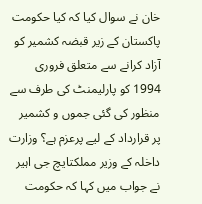خان نے سوال کیا کہ کیا حکومت پاکستان کے زیر قبضہ کشمیر کو آزاد کرانے سے متعلق فروری 1994 کو پارلیمنٹ کی طرف سے منظور کی گئی جموں و کشمیر پر قرارداد کے لیے پرعزم ہے؟ وزارت داخلہ کے وزیر مملکتایچ جی اہیر نے جواب میں کہا کہ حکومت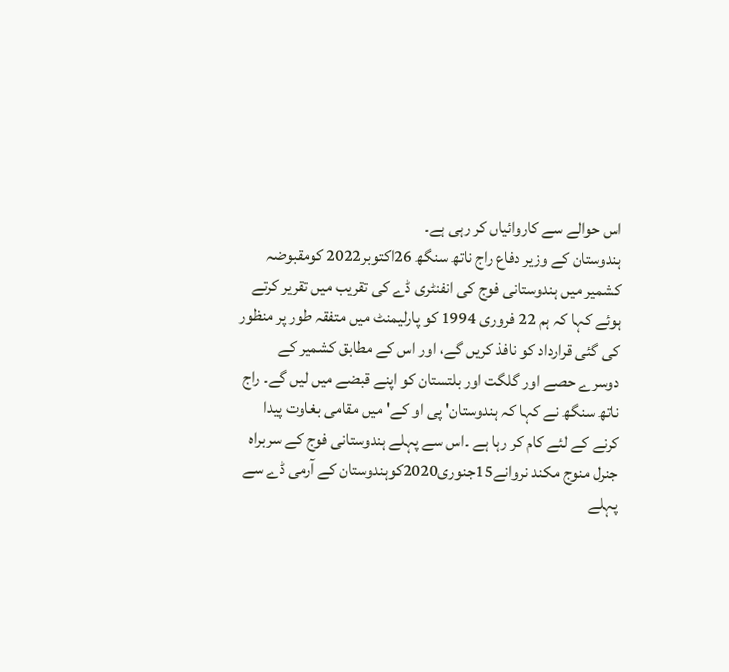اس حوالے سے کاروائیاں کر رہی ہے۔
ہندوستان کے وزیر دفاع راج ناتھ سنگھ 26اکتوبر2022 کومقبوضہ کشمیر میں ہندوستانی فوج کی انفنٹری ڈے کی تقریب میں تقریر کرتے ہوئے کہا کہ ہم 22 فروری 1994 کو پارلیمنٹ میں متفقہ طور پر منظور کی گئی قرارداد کو نافذ کریں گے، اور اس کے مطابق کشمیر کے دوسرے حصے اور گلگت اور بلتستان کو اپنے قبضے میں لیں گے۔ راج ناتھ سنگھ نے کہا کہ ہندوستان' پی او کے' میں مقامی بغاوت پیدا کرنے کے لئے کام کر رہا ہے ۔اس سے پہلے ہندوستانی فوج کے سربراہ جنرل منوج مکند نروانے15جنوری2020کوہندوستان کے آرمی ڈے سے پہلے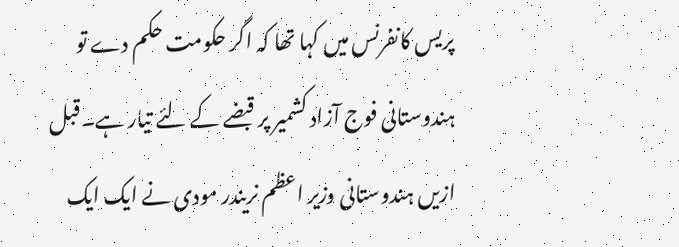پریس کانفرنس میں کہا تھا کہ اگر حکومت حکم دے تو ہندوستانی فوج آزاد کشمیر پر قبضے کے لئے تیار ہے۔قبل ازیں ہندوستانی وزیر اعظم نریندر مودی نے ایک ایک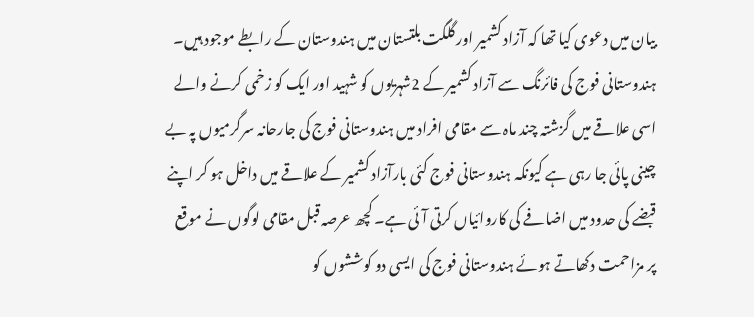بیان میں دعوی کیا تھا کہ آزاد کشمیر اور گلگت بلتستان میں ہندوستان کے رابطے موجود ہیں۔
ہندوستانی فوج کی فائرنگ سے آزاد کشمیر کے 2شہریوں کو شہید اور ایک کو زخمی کرنے والے اسی علاقے میں گزشتہ چند ماہ سے مقامی افراد میں ہندوستانی فوج کی جارحانہ سرگرمیوں پہ بے چینی پائی جا رہی ہے کیونکہ ہندوستانی فوج کئی بارآزاد کشمیر کے علاقے میں داخل ہو کر اپنے قبضے کی حدود میں اضافے کی کاروائیاں کرتی آئی ہے۔ کچھ عرصہ قبل مقامی لوگوں نے موقع پر مزاحمت دکھاتے ہوئے ہندوستانی فوج کی ایسی دو کوششوں کو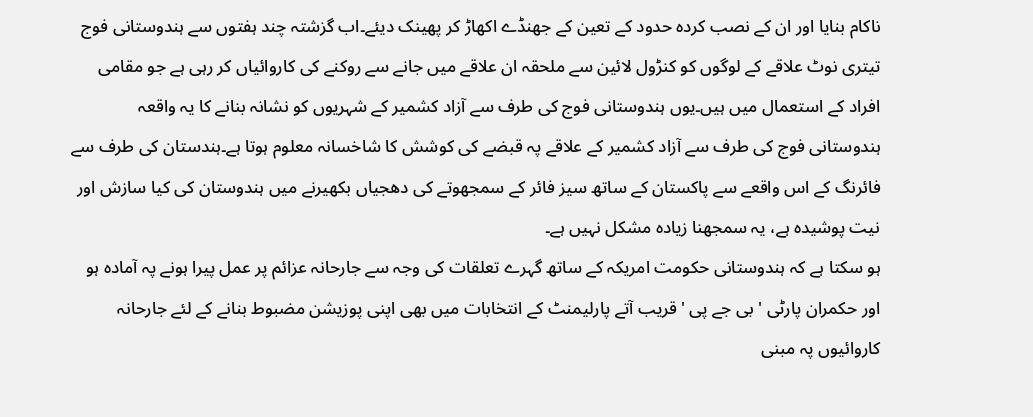ناکام بنایا اور ان کے نصب کردہ حدود کے تعین کے جھنڈے اکھاڑ کر پھینک دیئے۔اب گزشتہ چند ہفتوں سے ہندوستانی فوج تیتری نوٹ علاقے کے لوگوں کو کنڑول لائین سے ملحقہ ان علاقے میں جانے سے روکنے کی کاروائیاں کر رہی ہے جو مقامی افراد کے استعمال میں ہیں۔یوں ہندوستانی فوج کی طرف سے آزاد کشمیر کے شہریوں کو نشانہ بنانے کا یہ واقعہ ہندوستانی فوج کی طرف سے آزاد کشمیر کے علاقے پہ قبضے کی کوشش کا شاخسانہ معلوم ہوتا ہے۔ہندستان کی طرف سے فائرنگ کے اس واقعے سے پاکستان کے ساتھ سیز فائر کے سمجھوتے کی دھجیاں بکھیرنے میں ہندوستان کی کیا سازش اور نیت پوشیدہ ہے، یہ سمجھنا زیادہ مشکل نہیں ہے۔
ہو سکتا ہے کہ ہندوستانی حکومت امریکہ کے ساتھ گہرے تعلقات کی وجہ سے جارحانہ عزائم پر عمل پیرا ہونے پہ آمادہ ہو اور حکمران پارٹی ' بی جے پی ' قریب آتے پارلیمنٹ کے انتخابات میں بھی اپنی پوزیشن مضبوط بنانے کے لئے جارحانہ کاروائیوں پہ مبنی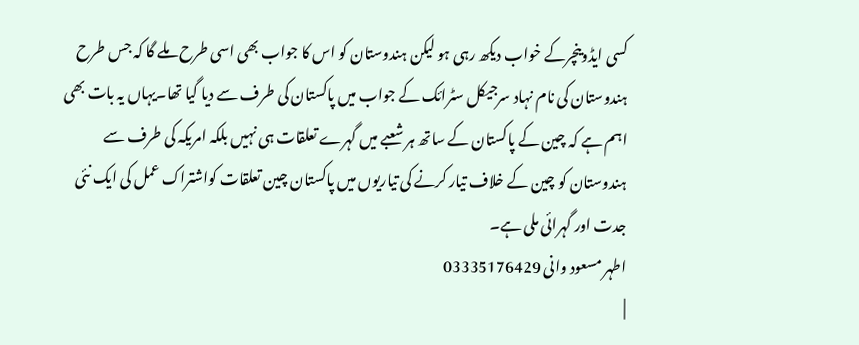کسی ایڈوینچرکے خواب دیکھ رہی ہو لیکن ہندوستان کو اس کا جواب بھی اسی طرح ملے گا کہ جس طرح ہندوستان کی نام نہاد سرجیکل سٹرائک کے جواب میں پاکستان کی طرف سے دیا گیا تھا۔یہاں یہ بات بھی اہم ہے کہ چین کے پاکستان کے ساتھ ہر شعبے میں گہرے تعلقات ہی نہیں بلکہ امریکہ کی طرف سے ہندوستان کو چین کے خلاف تیار کرنے کی تیاریوں میں پاکستان چین تعلقات کواشتراک عمل کی ایک نئی جدت اور گہرائی ملی ہے۔
اطہر مسعود وانی 03335176429
|